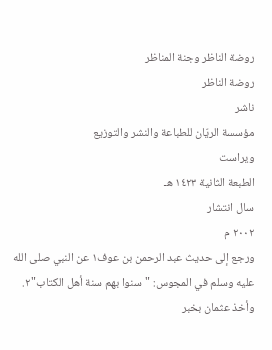روضة الناظر وجنة المناظر
روضة الناظر
ناشر
مؤسسة الريّان للطباعة والنشر والتوزيع
ویراست
الطبعة الثانية ١٤٢٣ هـ
سال انتشار
٢٠٠٢ م
ورجع إلى حديث عبد الرحمن بن عوف١ عن النبي صلى الله عليه وسلم في المجوس: "سنوا بهم سنة أهل الكتاب"٢.
وأخذ عثمان بخبر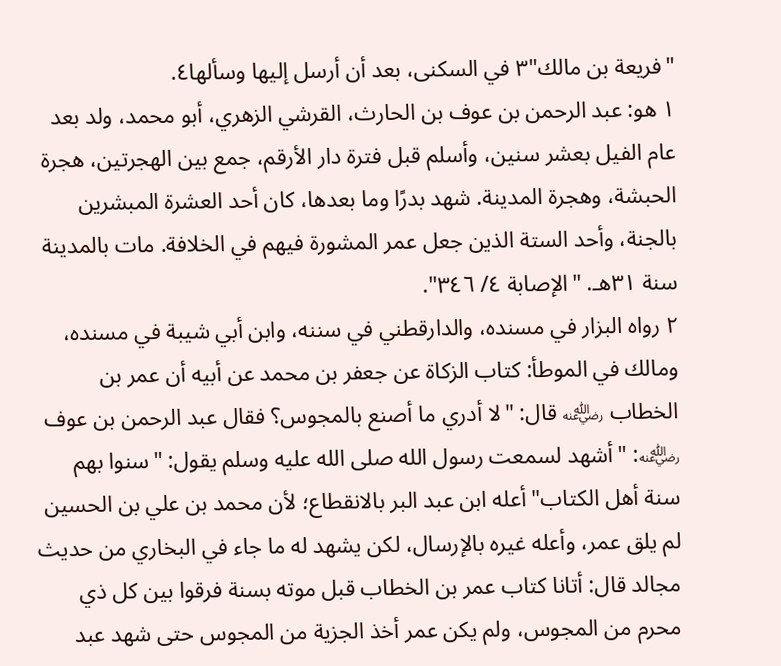"فريعة بن مالك"٣ في السكنى، بعد أن أرسل إليها وسألها٤.
١ هو: عبد الرحمن بن عوف بن الحارث، القرشي الزهري، أبو محمد، ولد بعد عام الفيل بعشر سنين، وأسلم قبل فترة دار الأرقم، جمع بين الهجرتين، هجرة الحبشة، وهجرة المدينة. شهد بدرًا وما بعدها، كان أحد العشرة المبشرين بالجنة، وأحد الستة الذين جعل عمر المشورة فيهم في الخلافة. مات بالمدينة سنة ٣١هـ. "الإصابة ٤/ ٣٤٦".
٢ رواه البزار في مسنده، والدارقطني في سننه، وابن أبي شيبة في مسنده، ومالك في الموطأ: كتاب الزكاة عن جعفر بن محمد عن أبيه أن عمر بن الخطاب ﵁ قال: "لا أدري ما أصنع بالمجوس؟ فقال عبد الرحمن بن عوف ﵁: "أشهد لسمعت رسول الله صلى الله عليه وسلم يقول: "سنوا بهم سنة أهل الكتاب" أعله ابن عبد البر بالانقطاع؛ لأن محمد بن علي بن الحسين لم يلق عمر، وأعله غيره بالإرسال، لكن يشهد له ما جاء في البخاري من حديث مجالد قال: أتانا كتاب عمر بن الخطاب قبل موته بسنة فرقوا بين كل ذي محرم من المجوس، ولم يكن عمر أخذ الجزية من المجوس حتى شهد عبد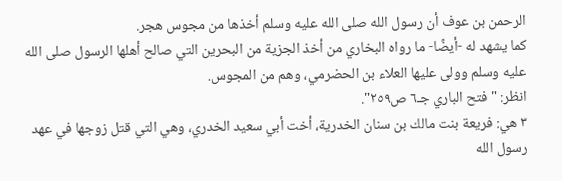الرحمن بن عوف أن رسول الله صلى الله عليه وسلم أخذها من مجوس هجر.
كما يشهد له -أيضًا- ما رواه البخاري من أخذ الجزية من البحرين التي صالح أهلها الرسول صلى الله عليه وسلم وولى عليها العلاء بن الحضرمي، وهم من المجوس.
انظر: "فتح الباري جـ٦ ص٢٥٩".
٣ هي: فريعة بنت مالك بن سنان الخدرية، أخت أبي سعيد الخدري، وهي التي قتل زوجها في عهد رسول الله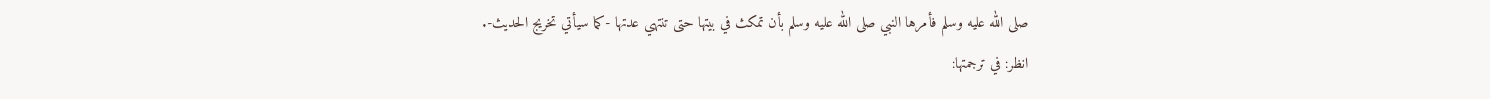صلى الله عليه وسلم فأمرها النبي صلى الله عليه وسلم بأن تمكث في بيتها حتى تنتهي عدتها -كما سيأتي تخريج الحديث-.
انظر: في ترجمتها: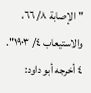"الإصابة ٨/ ٦٦، والاستيعاب ٤/ ١٩٠٣".
٤ أخرجه أبو داود: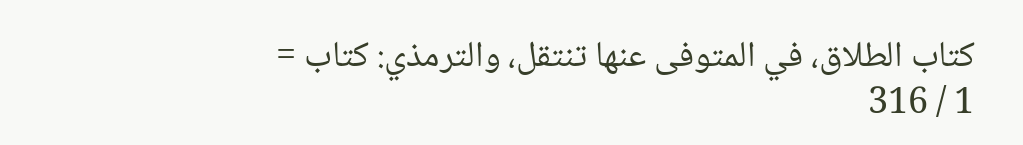كتاب الطلاق، في المتوفى عنها تنتقل، والترمذي: كتاب =
1 / 316